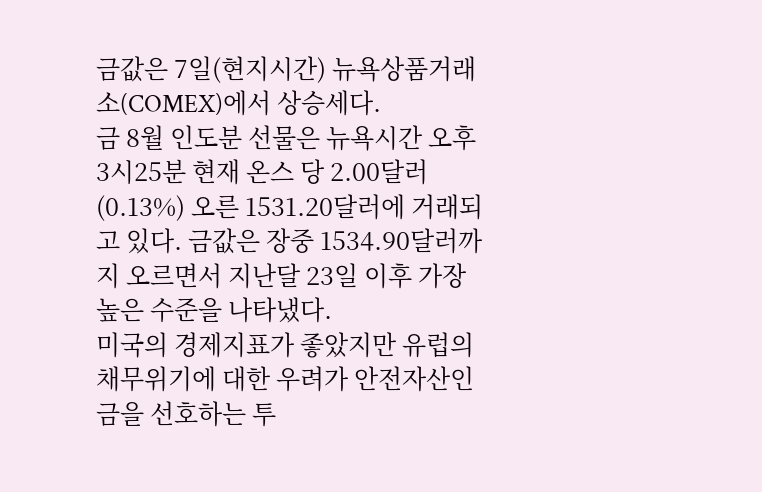금값은 7일(현지시간) 뉴욕상품거래소(COMEX)에서 상승세다.
금 8월 인도분 선물은 뉴욕시간 오후 3시25분 현재 온스 당 2.00달러(0.13%) 오른 1531.20달러에 거래되고 있다. 금값은 장중 1534.90달러까지 오르면서 지난달 23일 이후 가장 높은 수준을 나타냈다.
미국의 경제지표가 좋았지만 유럽의 채무위기에 대한 우려가 안전자산인 금을 선호하는 투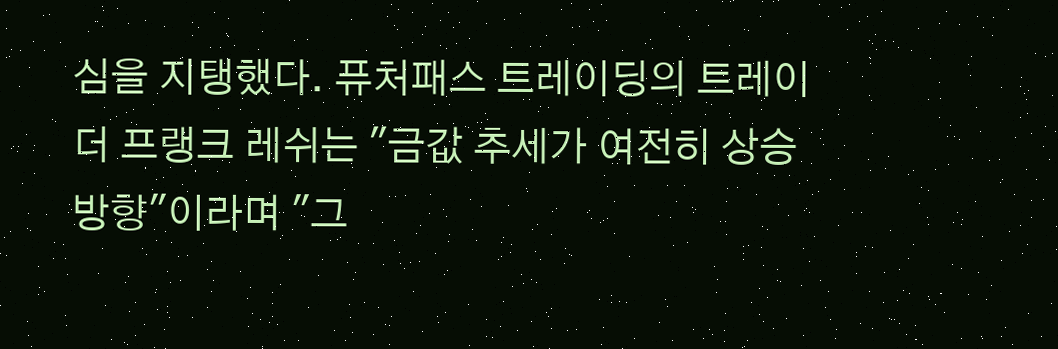심을 지탱했다. 퓨처패스 트레이딩의 트레이더 프랭크 레쉬는 "금값 추세가 여전히 상승 방향"이라며 "그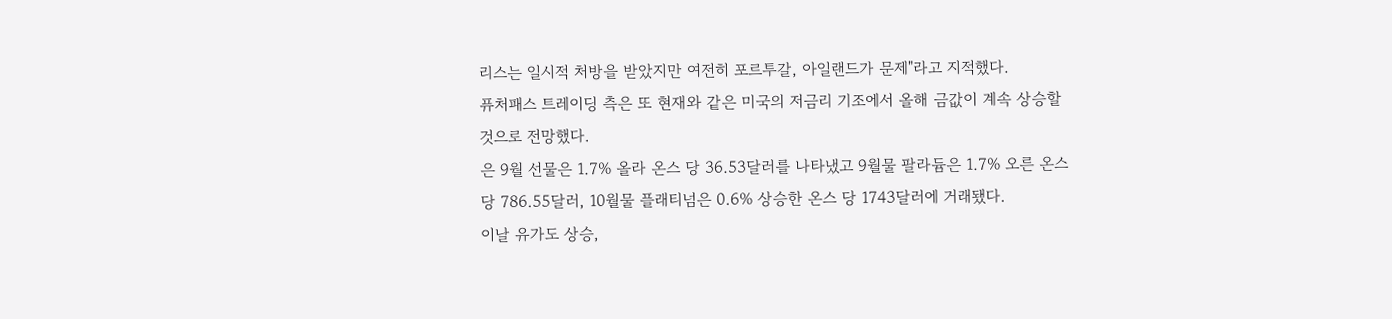리스는 일시적 처방을 받았지만 여전히 포르투갈, 아일랜드가 문제"라고 지적했다.
퓨처패스 트레이딩 측은 또 현재와 같은 미국의 저금리 기조에서 올해 금값이 계속 상승할 것으로 전망했다.
은 9월 선물은 1.7% 올라 온스 당 36.53달러를 나타냈고 9월물 팔라듐은 1.7% 오른 온스 당 786.55달러, 10월물 플래티넘은 0.6% 상승한 온스 당 1743달러에 거래됐다.
이날 유가도 상승,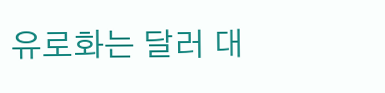유로화는 달러 대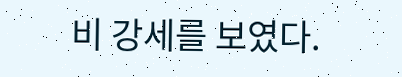비 강세를 보였다.